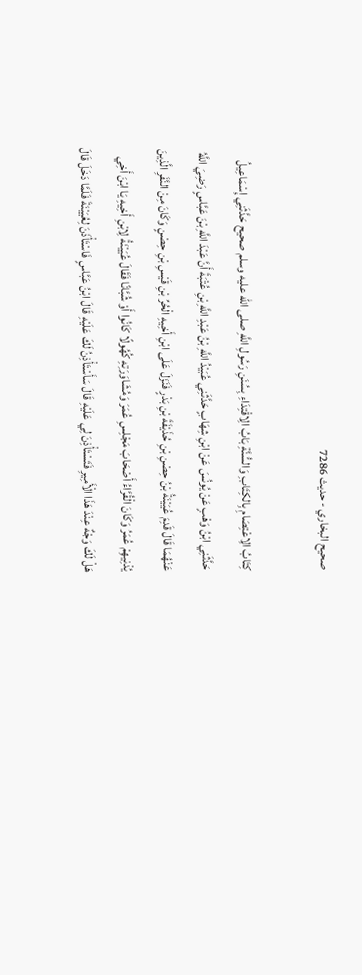صحيح البخاري - حدیث 7286

كِتَابُ الِاعْتِصَامِ بِالكِتَابِ وَالسُّنَّةِ بَابُ الِاقْتِدَاءِ بِسُنَنِ رَسُولِ اللَّهِ صلى الله عليه وسلم صحيح حَدَّثَنِي إِسْمَاعِيلُ حَدَّثَنِي ابْنُ وَهْبٍ عَنْ يُونُسَ عَنْ ابْنِ شِهَابٍ حَدَّثَنِي عُبَيْدُ اللَّهِ بْنُ عَبْدِ اللَّهِ بْنِ عُتْبَةَ أَنَّ عَبْدَ اللَّهِ بْنَ عَبَّاسٍ رَضِيَ اللَّهُ عَنْهُمَا قَالَ قَدِمَ عُيَيْنَةُ بْنُ حِصْنِ بْنِ حُذَيْفَةَ بْنِ بَدْرٍ فَنَزَلَ عَلَى ابْنِ أَخِيهِ الْحُرِّ بْنِ قَيْسِ بْنِ حِصْنٍ وَكَانَ مِنْ النَّفَرِ الَّذِينَ يُدْنِيهِمْ عُمَرُ وَكَانَ الْقُرَّاءُ أَصْحَابَ مَجْلِسِ عُمَرَ وَمُشَاوَرَتِهِ كُهُولًا كَانُوا أَوْ شُبَّانًا فَقَالَ عُيَيْنَةُ لِابْنِ أَخِيهِ يَا ابْنَ أَخِي هَلْ لَكَ وَجْهٌ عِنْدَ هَذَا الْأَمِيرِ فَتَسْتَأْذِنَ لِي عَلَيْهِ قَالَ سَأَسْتَأْذِنُ لَكَ عَلَيْهِ قَالَ ابْنُ عَبَّاسٍ فَاسْتَأْذَنَ لِعُيَيْنَةَ فَلَمَّا دَخَلَ قَالَ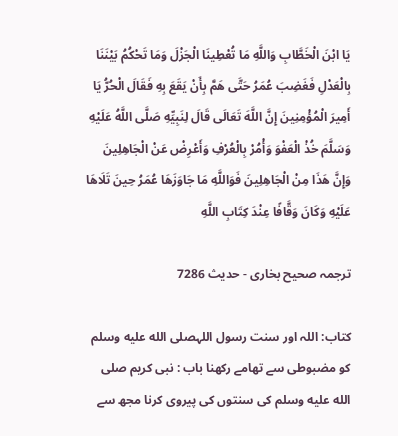يَا ابْنَ الْخَطَّابِ وَاللَّهِ مَا تُعْطِينَا الْجَزْلَ وَمَا تَحْكُمُ بَيْنَنَا بِالْعَدْلِ فَغَضِبَ عُمَرُ حَتَّى هَمَّ بِأَنْ يَقَعَ بِهِ فَقَالَ الْحُرُّ يَا أَمِيرَ الْمُؤْمِنِينَ إِنَّ اللَّهَ تَعَالَى قَالَ لِنَبِيِّهِ صَلَّى اللَّهُ عَلَيْهِ وَسَلَّمَ خُذْ الْعَفْوَ وَأْمُرْ بِالْعُرْفِ وَأَعْرِضْ عَنْ الْجَاهِلِينَ وَإِنَّ هَذَا مِنْ الْجَاهِلِينَ فَوَاللَّهِ مَا جَاوَزَهَا عُمَرُ حِينَ تَلَاهَا عَلَيْهِ وَكَانَ وَقَّافًا عِنْدَ كِتَابِ اللَّهِ

ترجمہ صحیح بخاری - حدیث 7286

کتاب: اللہ اور سنت رسول اللہصلى الله عليه وسلم کو مضبوطی سے تھامے رکھنا باب : نبی کریم صلى الله عليه وسلم کی سنتوں کی پیروی کرنا مجھ سے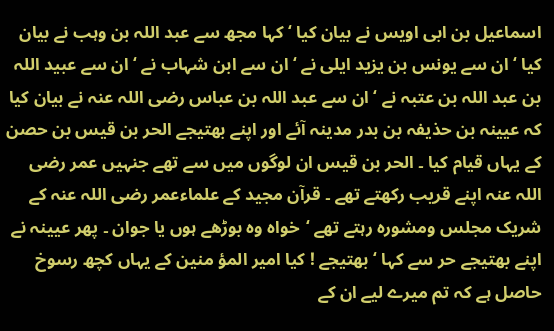اسماعیل بن ابی اویس نے بیان کیا ‘ کہا مجھ سے عبد اللہ بن وہب نے بیان کیا ‘ ان سے یونس بن یزید ایلی نے ‘ ان سے ابن شہاب نے ‘ ان سے عبید اللہ بن عبد اللہ بن عتبہ نے ‘ ان سے عبد اللہ بن عباس رضی اللہ عنہ نے بیان کیا کہ عیینہ بن حذیفہ بن بدر مدینہ آئے اور اپنے بھتیجے الحر بن قیس بن حصن کے یہاں قیام کیا ۔ الحر بن قیس ان لوگوں میں سے تھے جنہیں عمر رضی اللہ عنہ اپنے قریب رکھتے تھے ۔ قرآن مجید کے علماءعمر رضی اللہ عنہ کے شریک مجلس ومشورہ رہتے تھے ‘خواہ وہ بوڑھے ہوں یا جوان ۔ پھر عیینہ نے اپنے بھتیجے حر سے کہا ‘ بھتیجے ! کیا امیر المؤ منین کے یہاں کچھ رسوخ حاصل ہے کہ تم میرے لیے ان کے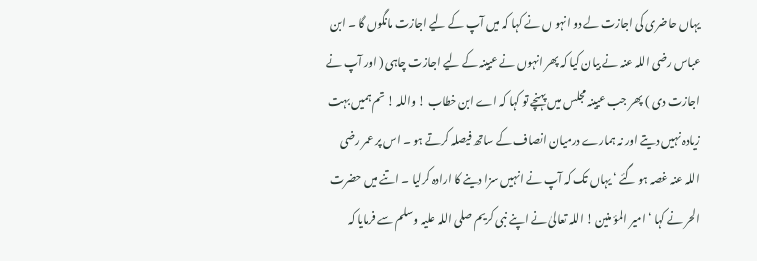یہاں حاضری کی اجازت لے دو انہو ں نے کہا کہ میں آپ کے لیے اجازت مانگوں گا ۔ ابن عباس رضی اللہ عنہ نے بیان کیا کہ پھر انہوں نے عیینہ کے لیے اجازت چاہی ( اور آپ نے اجازت دی ) پھر جب عیینہ مجلس میں پہنچے تو کہا کہ اے ابن خطاب ! واللہ ! تم ہمیں بہت زیادہ نہیں دیتے اور نہ ہمارے درمیان انصاف کے ساتھ فیصلہ کرتے ہو ۔ اس پر عمر رضی اللہ عنہ غصہ ہو گئے ‘ یہاں تک کہ آپ نے انہیں سزا دینے کا ارادہ کرلیا ۔ اتنے میں حضرت الحر نے کہا ‘ امیر المؤ منین ! اللہ تعالیٰ نے اپنے نبی کریم صلی اللہ علیہ وسلم سے فرمایا کہ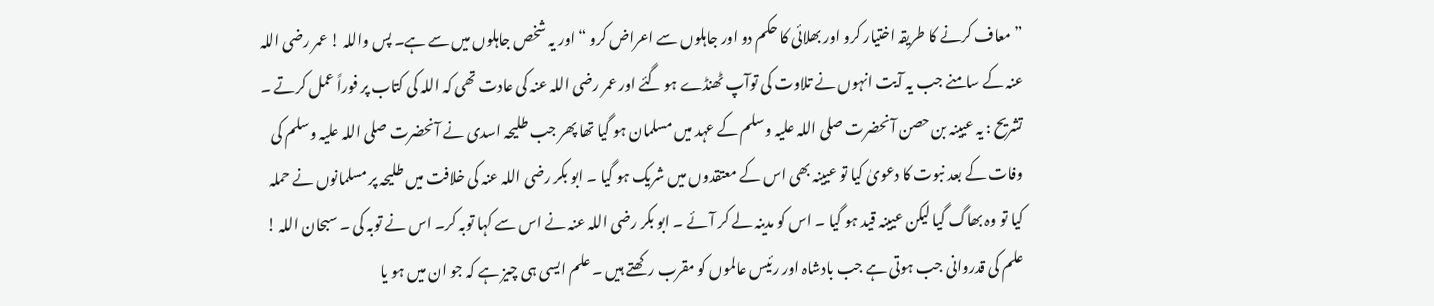” معاف کرنے کا طریقہ اختیار کرو اور بھلائی کا حکم دو اور جاہلوں سے اعراض کرو “ اور یہ شخص جاہلوں میں سے ہے۔ پس واللہ ! عمر رضی اللہ عنہ کے سامنے جب یہ آیت انہوں نے تلاوت کی توآپ ٹھنڈے ہو گئے اور عمر رضی اللہ عنہ کی عادت تھی کہ اللہ کی کتاب پر فوراً عمل کرتے ۔
تشریح : یہ عیینہ بن حصن آنحضرت صلی اللہ علیہ وسلم کے عہد میں مسلمان ہو گیا تھا پھر جب طلیحہ اسدی نے آنحضرت صلی اللہ علیہ وسلم کی وفات کے بعد نبوت کا دعویٰ کیا تو عیینہ بھی اس کے معتقدوں میں شریک ہو گیا ۔ ابو بکر رضی اللہ عنہ کی خلافت میں طلیحہ پر مسلمانوں نے حملہ کیا تو وہ بھاگ گیا لیکن عیینہ قید ہو گیا ۔ اس کو مدینہ لے کر آئے ۔ ابو بکر رضی اللہ عنہ نے اس سے کہا توبہ کر۔ اس نے توبہ کی ۔ سبحان اللہ ! علم کی قدروانی جب ہوتی ہے جب بادشاہ اور رئیس عالموں کو مقرب رکھتے ہیں ۔ علم ایسی ہی چیز ہے کہ جو ان میں ہو یا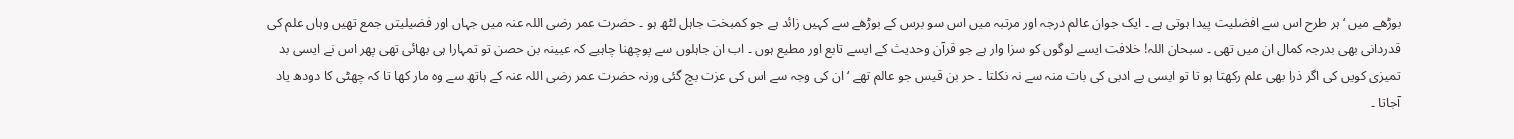بوڑھے میں ‘ ہر طرح اس سے افضلیت پیدا ہوتی ہے ۔ ایک جوان عالم درجہ اور مرتبہ میں اس سو برس کے بوڑھے سے کہیں زائد ہے جو کمبخت جاہل لٹھ ہو ۔ حضرت عمر رضی اللہ عنہ میں جہاں اور فضیلیتں جمع تھیں وہاں علم کی قدردانی بھی بدرجہ کمال ان میں تھی ۔ سبحان اللہ! خلافت ایسے لوگوں کو سزا وار ہے جو قرآن وحدیث کے ایسے تابع اور مطیع ہوں ۔ اب ان جاہلوں سے پوچھنا چاہیے کہ عیینہ بن حصن تو تمہارا ہی بھائی تھی پھر اس نے ایسی بد تمیزی کویں کی اگر ذرا بھی علم رکھتا ہو تا تو ایسی بے ادبی کی بات منہ سے نہ نکلتا ۔ حر بن قیس جو عالم تھے ‘ ان کی وجہ سے اس کی عزت بچ گئی ورنہ حضرت عمر رضی اللہ عنہ کے ہاتھ سے وہ مار کھا تا کہ چھٹی کا دودھ یاد آجاتا ۔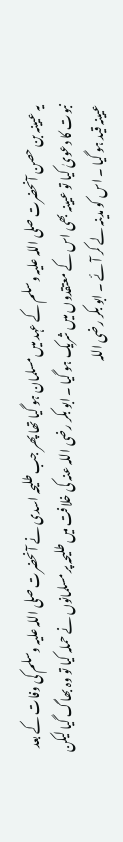یہ عیینہ بن حصن آنحضرت صلی اللہ علیہ وسلم کے عہد میں مسلمان ہو گیا تھا پھر جب طلیحہ اسدی نے آنحضرت صلی اللہ علیہ وسلم کی وفات کے بعد نبوت کا دعویٰ کیا تو عیینہ بھی اس کے معتقدوں میں شریک ہو گیا ۔ ابو بکر رضی اللہ عنہ کی خلافت میں طلیحہ پر مسلمانوں نے حملہ کیا تو وہ بھاگ گیا لیکن عیینہ قید ہو گیا ۔ اس کو مدینہ لے کر آئے ۔ ابو بکر رضی اللہ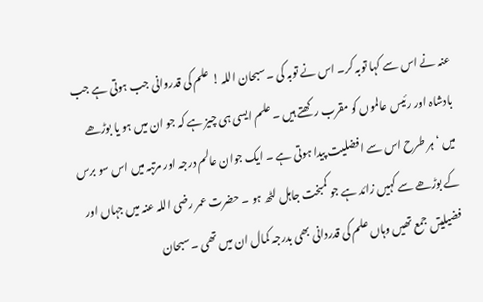عنہ نے اس سے کہا توبہ کر۔ اس نے توبہ کی ۔ سبحان اللہ ! علم کی قدروانی جب ہوتی ہے جب بادشاہ اور رئیس عالموں کو مقرب رکھتے ہیں ۔ علم ایسی ہی چیز ہے کہ جو ان میں ہو یا بوڑھے میں ‘ ہر طرح اس سے افضلیت پیدا ہوتی ہے ۔ ایک جوان عالم درجہ اور مرتبہ میں اس سو برس کے بوڑھے سے کہیں زائد ہے جو کمبخت جاہل لٹھ ہو ۔ حضرت عمر رضی اللہ عنہ میں جہاں اور فضیلیتں جمع تھیں وہاں علم کی قدردانی بھی بدرجہ کمال ان میں تھی ۔ سبحان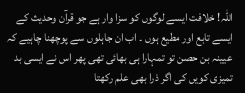اللہ! خلافت ایسے لوگوں کو سزا وار ہے جو قرآن وحدیث کے ایسے تابع اور مطیع ہوں ۔ اب ان جاہلوں سے پوچھنا چاہیے کہ عیینہ بن حصن تو تمہارا ہی بھائی تھی پھر اس نے ایسی بد تمیزی کویں کی اگر ذرا بھی علم رکھتا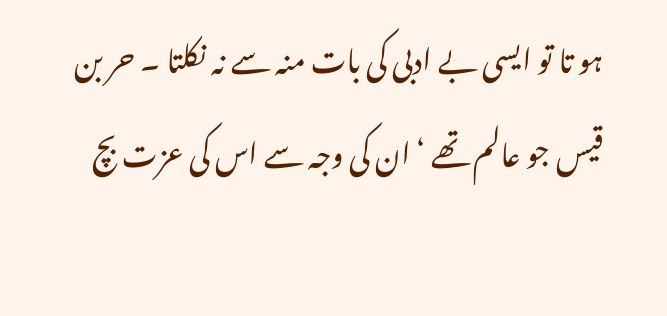ہو تا تو ایسی بے ادبی کی بات منہ سے نہ نکلتا ۔ حر بن قیس جو عالم تھے ‘ ان کی وجہ سے اس کی عزت بچ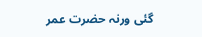گئی ورنہ حضرت عمر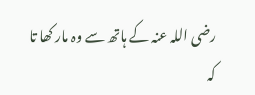رضی اللہ عنہ کے ہاتھ سے وہ مار کھا تا کہ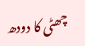چھٹی کا دودھ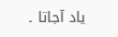یاد آجاتا ۔